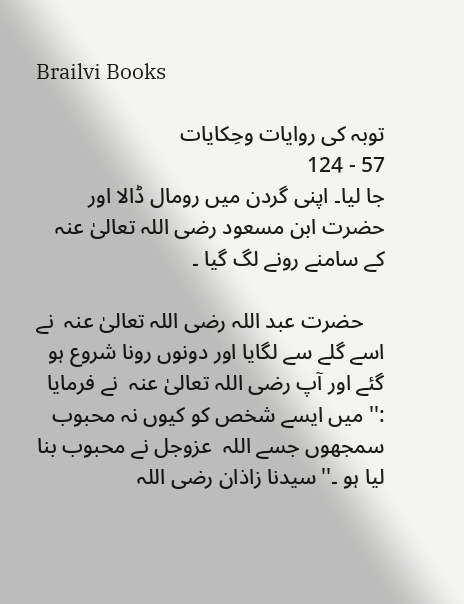Brailvi Books

توبہ کی روایات وحِکایات
57 - 124
جا ليا۔ اپنی گردن ميں رومال ڈالا اور حضرت ابن مسعود رضی اللہ تعالیٰ عنہ  کے سامنے رونے لگ گيا ۔

    حضرت عبد اللہ رضی اللہ تعالیٰ عنہ  نے اسے گلے سے لگايا اور دونوں رونا شروع ہو گئے اور آپ رضی اللہ تعالیٰ عنہ  نے فرمايا :''ميں ايسے شخص کو کيوں نہ محبوب سمجھوں جسے اللہ  عزوجل نے محبوب بنا ليا ہو ۔''سیدنا زاذان رضی اللہ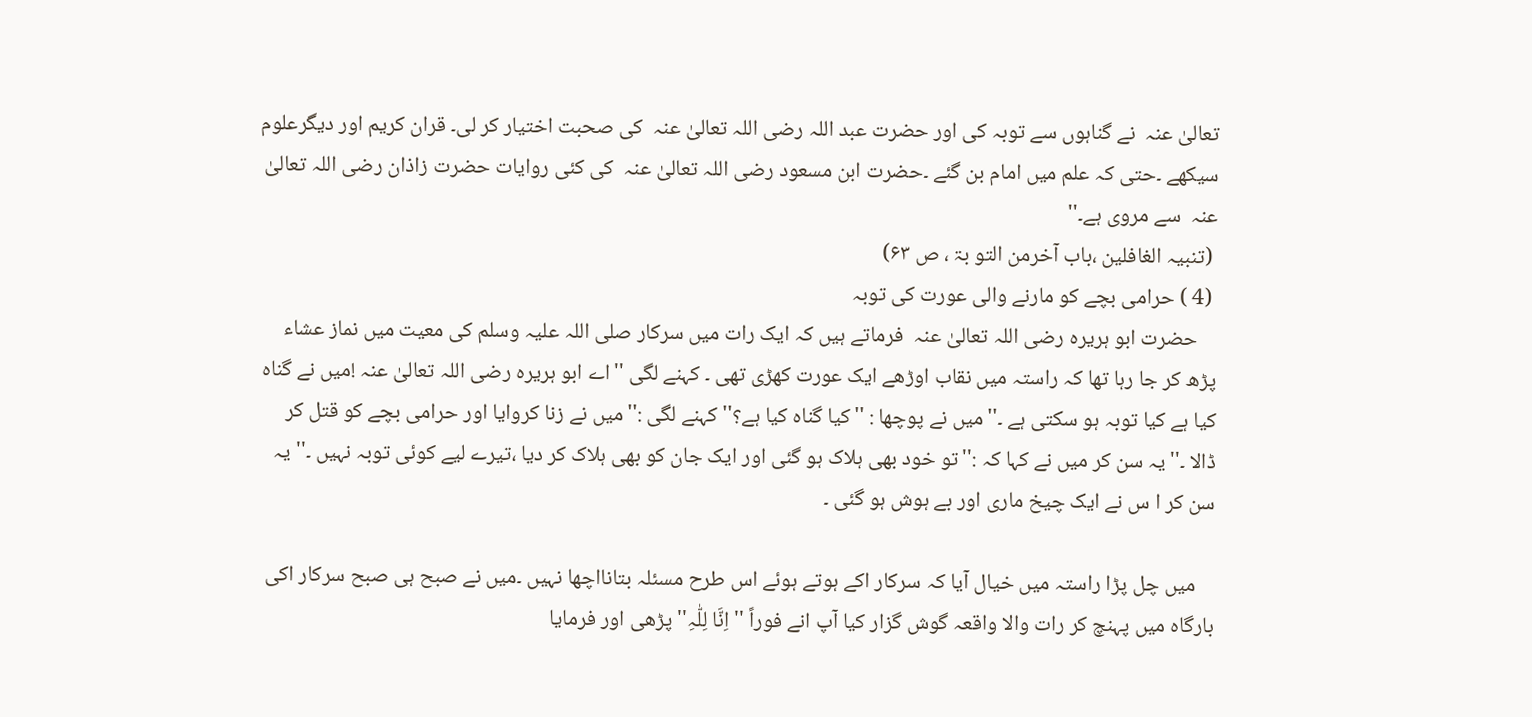تعالیٰ عنہ  نے گناہوں سے توبہ کی اور حضرت عبد اللہ رضی اللہ تعالیٰ عنہ  کی صحبت اختيار کر لی۔ قران کريم اور دیگرعلوم سيکھے ۔حتی کہ علم ميں امام بن گئے ۔حضرت ابن مسعود رضی اللہ تعالیٰ عنہ  کی کئی روايات حضرت زاذان رضی اللہ تعالیٰ عنہ  سے مروی ہے۔''
 (تنبيہ الغافلين ،باب آخرمن التو بۃ ، ص ۶۳)
 (4 ) حرامی بچے کو مارنے والی عورت کی توبہ
    حضرت ابو ہريرہ رضی اللہ تعالیٰ عنہ  فرماتے ہيں کہ ايک رات ميں سرکار صلی اللہ علیہ وسلم کی معيت ميں نماز عشاء پڑھ کر جا رہا تھا کہ راستہ ميں نقاب اوڑھے ايک عورت کھڑی تھی ۔ کہنے لگی ''اے ابو ہريرہ رضی اللہ تعالیٰ عنہ !ميں نے گناہ کيا ہے کيا توبہ ہو سکتی ہے ۔''ميں نے پوچھا : ''کيا گناہ کيا ہے؟'' کہنے لگی :''ميں نے زنا کروايا اور حرامی بچے کو قتل کر ڈالا ۔''يہ سن کر ميں نے کہا کہ :''تو خود بھی ہلاک ہو گئی اور ايک جان کو بھی ہلاک کر ديا ،تيرے ليے کوئی توبہ نہيں ۔'' يہ سن کر ا س نے ايک چيخ ماری اور بے ہوش ہو گئی ۔

    ميں چل پڑا راستہ ميں خيال آيا کہ سرکار اکے ہوتے ہوئے اس طرح مسئلہ بتانااچھا نہيں ۔ميں نے صبح ہی صبح سرکار اکی بارگاہ ميں پہنچ کر رات والا واقعہ گوش گزار کيا آپ انے فوراً ''اِنَّا لِلّٰہِ'' پڑھی اور فرمايا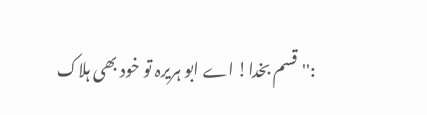:''قسم بخدا! اے ابو ہريرہ تو خود بھی ہلاک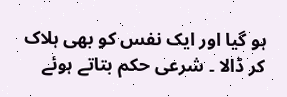ہو گيا اور ايک نفس کو بھی ہلاک کر ڈالا ۔ شرعی حکم بتاتے ہوئے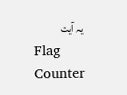يہ آيت
Flag Counter